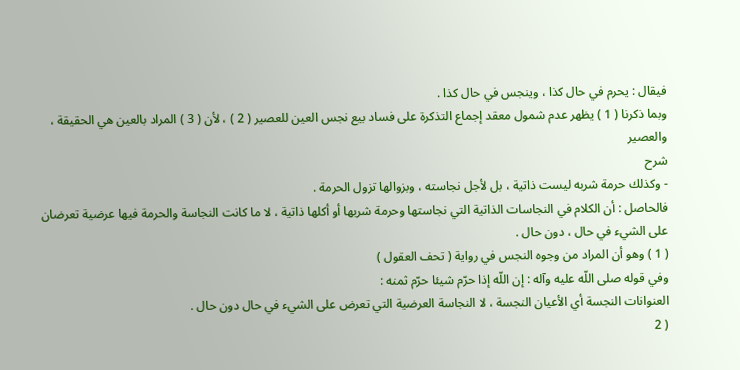فيقال : يحرم في حال كذا ، وينجس في حال كذا .
وبما ذكرنا ( 1 ) يظهر عدم شمول معقد إجماع التذكرة على فساد بيع نجس العين للعصير ( 2 ) ، لأن ( 3 ) المراد بالعين هي الحقيقة ، والعصير
شرح
- وكذلك حرمة شربه ليست ذاتية ، بل لأجل نجاسته ، وبزوالها تزول الحرمة .
فالحاصل : أن الكلام في النجاسات الذاتية التي نجاستها وحرمة شربها أو أكلها ذاتية ، لا ما كانت النجاسة والحرمة فيها عرضية تعرضان على الشيء في حال ، دون حال .
( 1 ) وهو أن المراد من وجوه النجس في رواية ( تحف العقول )
وفي قوله صلى اللّه عليه وآله : إن اللّه إذا حرّم شيئا حرّم ثمنه :
العنوانات النجسة أي الأعيان النجسة ، لا النجاسة العرضية التي تعرض على الشيء في حال دون حال .
( 2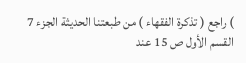) راجع ( تذكرة الفقهاء ) من طبعتنا الحديثة الجزء 7 القسم الأول ص 15 عند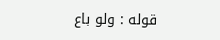قوله : ولو باع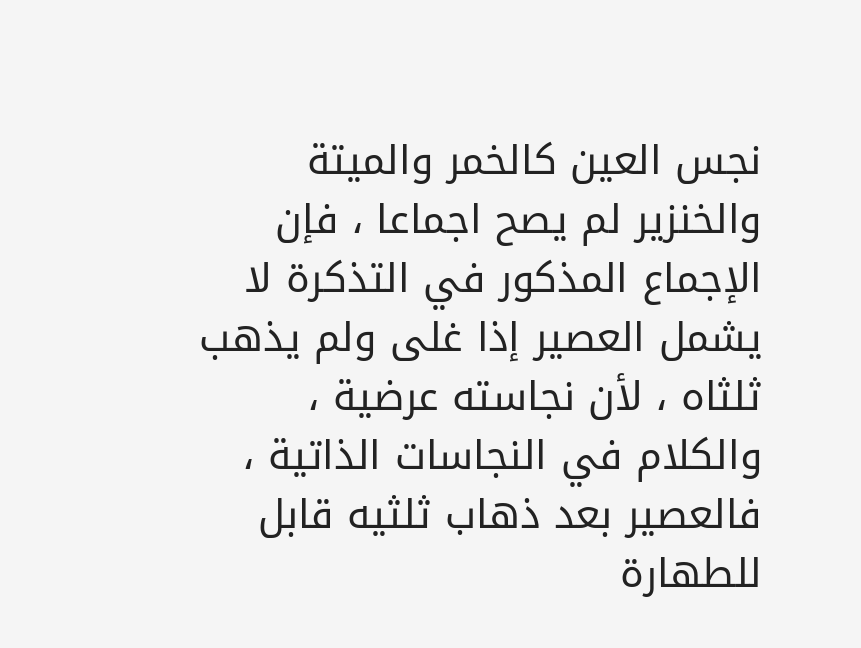نجس العين كالخمر والميتة والخنزير لم يصح اجماعا ، فإن الإجماع المذكور في التذكرة لا يشمل العصير إذا غلى ولم يذهب ثلثاه ، لأن نجاسته عرضية ، والكلام في النجاسات الذاتية ، فالعصير بعد ذهاب ثلثيه قابل للطهارة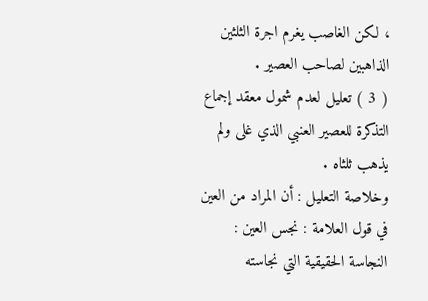، لكن الغاصب يغرم اجرة الثلثين الذاهبين لصاحب العصير .
( 3 ) تعليل لعدم شمول معقد إجماع التذكرة للعصير العنبي الذي غلى ولم يذهب ثلثاه .
وخلاصة التعليل : أن المراد من العين في قول العلامة : نجس العين :
النجاسة الحقيقية التي نجاسته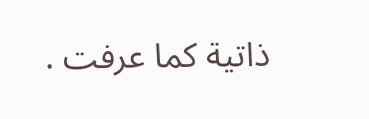ذاتية كما عرفت .